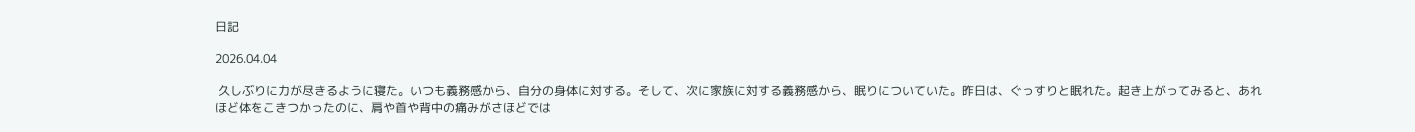日記

2026.04.04

 久しぶりに力が尽きるように寝た。いつも義務感から、自分の身体に対する。そして、次に家族に対する義務感から、眠りについていた。昨日は、ぐっすりと眠れた。起き上がってみると、あれほど体をこきつかったのに、肩や首や背中の痛みがさほどでは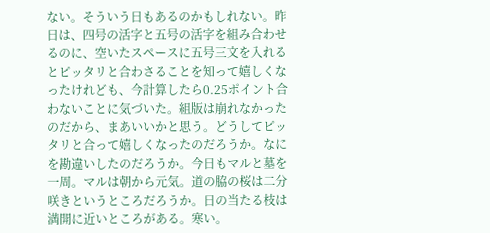ない。そういう日もあるのかもしれない。昨日は、四号の活字と五号の活字を組み合わせるのに、空いたスペースに五号三文を入れるとピッタリと合わさることを知って嬉しくなったけれども、今計算したら0.25ポイント合わないことに気づいた。組版は崩れなかったのだから、まあいいかと思う。どうしてピッタリと合って嬉しくなったのだろうか。なにを勘違いしたのだろうか。今日もマルと墓を一周。マルは朝から元気。道の脇の桜は二分咲きというところだろうか。日の当たる枝は満開に近いところがある。寒い。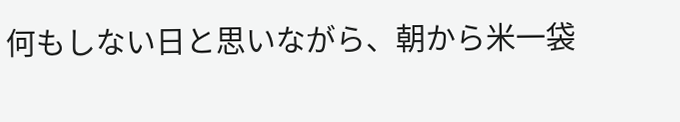何もしない日と思いながら、朝から米一袋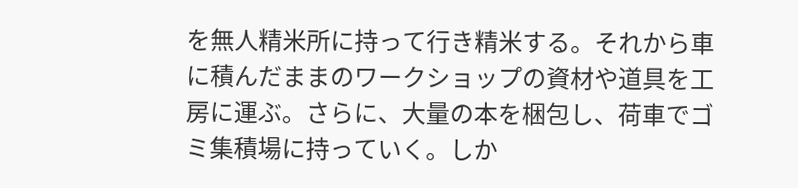を無人精米所に持って行き精米する。それから車に積んだままのワークショップの資材や道具を工房に運ぶ。さらに、大量の本を梱包し、荷車でゴミ集積場に持っていく。しか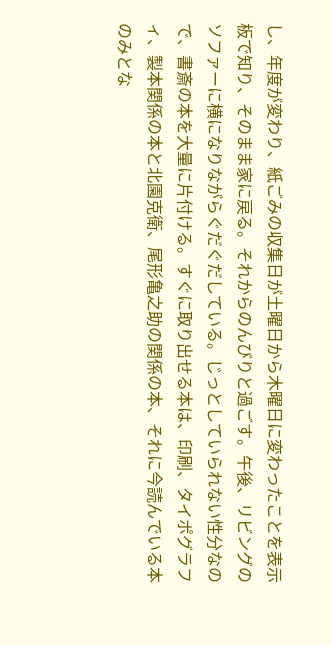し、年度が変わり、紙ごみの収集日が土曜日から木曜日に変わったことを表示板で知り、そのまま家に戻る。それからのんびりと過ごす。午後、リビングのソファーに横になりながらぐだぐだしている。じっとしていられない性分なので、書斎の本を大量に片付ける。すぐに取り出せる本は、印刷、タイポグラフィ、製本関係の本と北園克衛、尾形亀之助の関係の本、それに今読んでいる本のみとな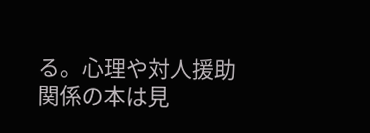る。心理や対人援助関係の本は見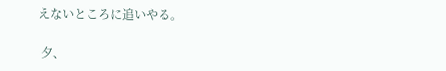えないところに追いやる。

 夕、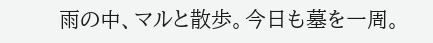雨の中、マルと散歩。今日も墓を一周。